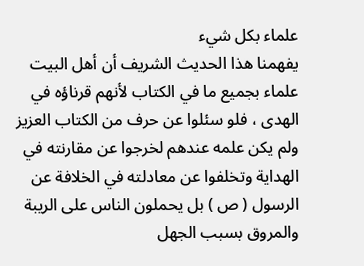علماء بكل شيء
يفهمنا هذا الحديث الشريف أن أهل البيت علماء بجميع ما في الكتاب لأنهم قرناؤه في الهدى ، فلو سئلوا عن حرف من الكتاب العزيز ولم يكن علمه عندهم لخرجوا عن مقارنته في الهداية وتخلفوا عن معادلته في الخلافة عن الرسول ( ص ) بل يحملون الناس على الريبة والمروق بسبب الجهل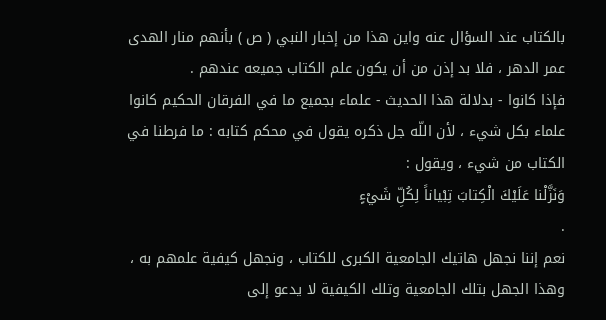بالكتاب عند السؤال عنه واين هذا من إخبار النبي ( ص ) بأنهم منار الهدى عمر الدهر ، فلا بد إذن من أن يكون علم الكتاب جميعه عندهم .
فإذا كانوا - بدلالة هذا الحديث - علماء بجميع ما في الفرقان الحكيم كانوا علماء بكل شيء ، لأن اللّه جل ذكره يقول في محكم كتابه : ما فرطنا في الكتاب من شيء ، ويقول :
وَنَزَّلْنا عَلَيْكَ الْكِتابَ تِبْياناً لِكُلِّ شَيْءٍ
.
نعم إننا نجهل هاتيك الجامعية الكبرى للكتاب ، ونجهل كيفية علمهم به ، وهذا الجهل بتلك الجامعية وتلك الكيفية لا يدعو إلى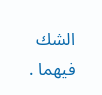الشك فيهما .